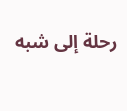رحلة إلى شبه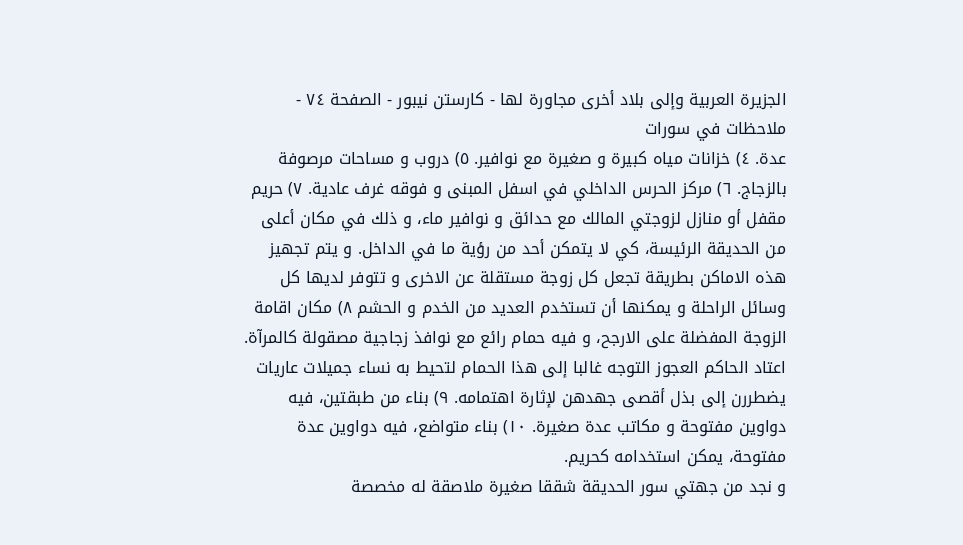الجزيرة العربية وإلى بلاد أخرى مجاورة لها - كارستن نيبور - الصفحة ٧٤ - ملاحظات في سورات
عدة. ٤) خزانات مياه كبيرة و صغيرة مع نوافير. ٥) دروب و مساحات مرصوفة بالزجاج. ٦) مركز الحرس الداخلي في اسفل المبنى و فوقه غرف عادية. ٧) حريم مقفل أو منازل لزوجتي المالك مع حدائق و نوافير ماء، و ذلك في مكان أعلى من الحديقة الرئيسة، كي لا يتمكن أحد من رؤية ما في الداخل. و يتم تجهيز هذه الاماكن بطريقة تجعل كل زوجة مستقلة عن الاخرى و تتوفر لديها كل وسائل الراحلة و يمكنها أن تستخدم العديد من الخدم و الحشم ٨) مكان اقامة الزوجة المفضلة على الارجح، و فيه حمام رائع مع نوافذ زجاجية مصقولة كالمرآة. اعتاد الحاكم العجوز التوجه غالبا إلى هذا الحمام لتحيط به نساء جميلات عاريات يضطررن إلى بذل أقصى جهدهن لإثارة اهتمامه. ٩) بناء من طبقتين، فيه دواوين مفتوحة و مكاتب عدة صغيرة. ١٠) بناء متواضع، فيه دواوين عدة مفتوحة، يمكن استخدامه كحريم.
و نجد من جهتي سور الحديقة شققا صغيرة ملاصقة له مخصصة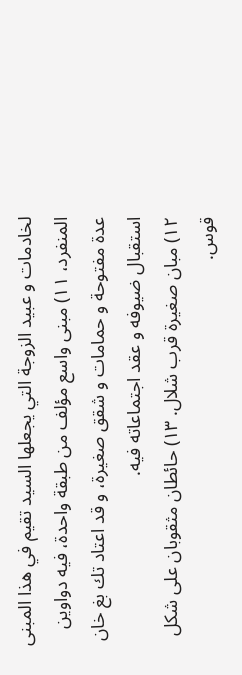لخادمات و عبيد الزوجة التي يجعلها السيد تقيم في هذا المبنى المنفرد، ١١) مبنى واسع مؤلف من طبقة واحدة، فيه دواوين عدة مفتوحة و حمامات و شقق صغيرة، و قد اعتاد تك بغ خان استقبال ضيوفه و عقد اجتماعاته فيه.
١٢) مبان صغيرة قرب شلال. ١٣) حائطان مثقوبان على شكل قوس.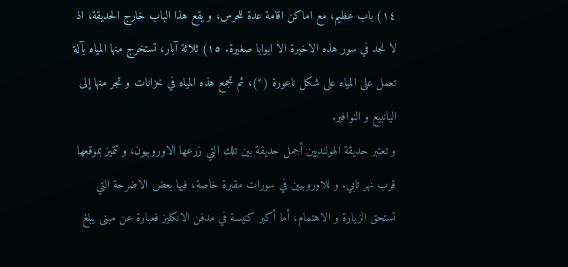١٤) باب عظيم، مع اماكن اقامة عدة للحرس، و يقع هذا الباب خارج الحديقة، اذ لا نجد في سور هذه الاخيرة الا ابوابا صغيرة. ١٥) ثلاثة آبار، تستخرج منها المياه بآلة تعمل على المياه على شكل ناعورة (*)، ثم تجمع هذه المياه في خزانات و تجر منها إلى اليانبيع و النوافير.
و تعتبر حديقة الهولنديين أجمل حديقة بين تلك التي زرعها الاوروبيون، و تتميز بموقعها قرب نهر تابي. و للاوروبيين في سورات مقبرة خاصة، فيها بعض الاضرحة التي تستحق الزيارة و الاهتمام، أما أكبر كنيسة في مدفن الانكليز فعبارة عن مبنى يبلغ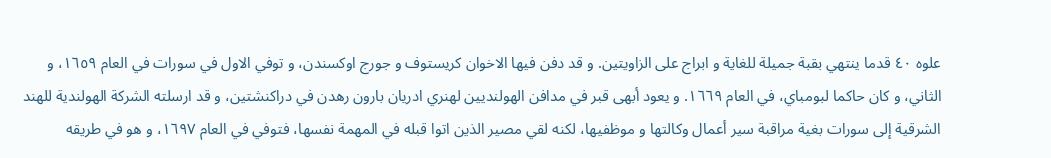علوه ٤٠ قدما ينتهي بقبة جميلة للغاية و ابراج على الزاويتين. و قد دفن فيها الاخوان كريستوف و جورج اوكسندن، و توفي الاول في سورات في العام ١٦٥٩، و الثاني، و كان حاكما لبومباي، في العام ١٦٦٩. و يعود أبهى قبر في مدافن الهولنديين لهنري ادريان بارون رهدن في دراكنشتين، و قد ارسلته الشركة الهولندية للهند الشرقية إلى سورات بغية مراقبة سير أعمال وكالتها و موظفيها، لكنه لقي مصير الذين اتوا قبله في المهمة نفسها، فتوفي في العام ١٦٩٧، و هو في طريقه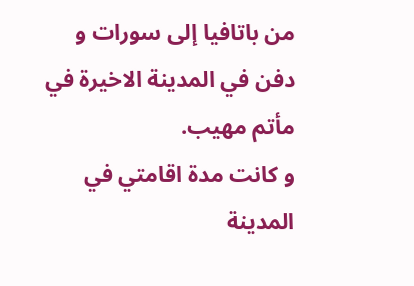من باتافيا إلى سورات و دفن في المدينة الاخيرة في مأتم مهيب.
و كانت مدة اقامتي في المدينة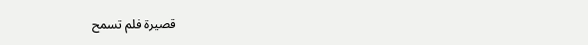قصيرة فلم تسمح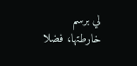لي برسم خارطتها، فضلا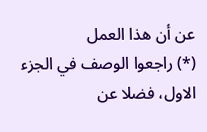عن أن هذا العمل
(*) راجعوا الوصف في الجزء الاول، فضلا عن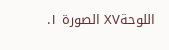اللوحةXV الصورة ١.